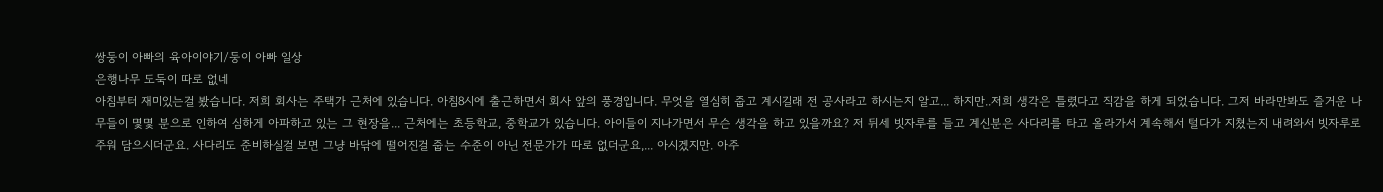쌍둥이 아빠의 육아이야기/둥이 아빠 일상
은행나무 도둑이 따로 없네
아침부터 재미있는걸 봤습니다. 저희 회사는 주택가 근처에 있습니다. 아침8시에 출근하면서 회사 앞의 풍경입니다. 무엇을 열심히 줍고 계시길래 전 공사라고 하시는지 알고... 하지만..저희 생각은 틀렸다고 직감을 하게 되었습니다. 그저 바라만봐도 즐거운 나무들이 몇몇 분으로 인하여 심하게 아파하고 있는 그 현장을... 근처에는 초등학교, 중학교가 있습니다. 아이들이 지나가면서 무슨 생각을 하고 있을까요? 저 뒤세 빗자루를 들고 계신분은 사다리를 타고 올라가서 계속해서 털다가 지쳤는지 내려와서 빗자루로 주워 담으시더군요. 사다리도 준비하실걸 보면 그냥 바닦에 떨어진걸 줍는 수준이 아닌 전문가가 따로 없더군요,... 아시겠지만. 아주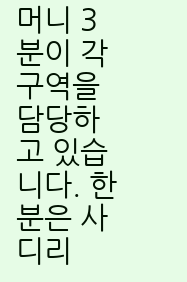머니 3분이 각 구역을 담당하고 있습니다. 한분은 사디리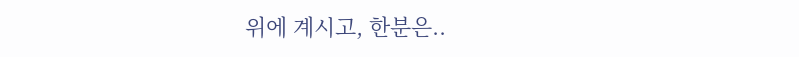위에 계시고, 한분은..